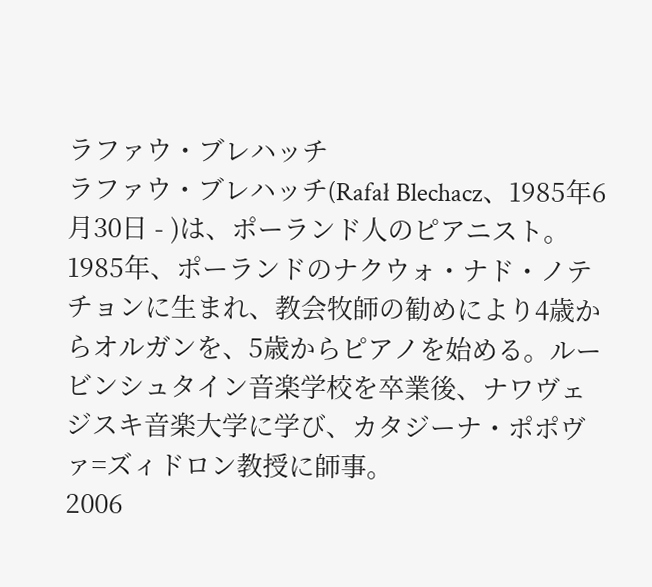ラファウ・ブレハッチ
ラファウ・ブレハッチ(Rafał Blechacz、1985年6月30日 - )は、ポーランド人のピアニスト。
1985年、ポーランドのナクウォ・ナド・ノテチョンに生まれ、教会牧師の勧めにより4歳からオルガンを、5歳からピアノを始める。ルービンシュタイン音楽学校を卒業後、ナワヴェジスキ音楽大学に学び、カタジーナ・ポポヴァ=ズィドロン教授に師事。
2006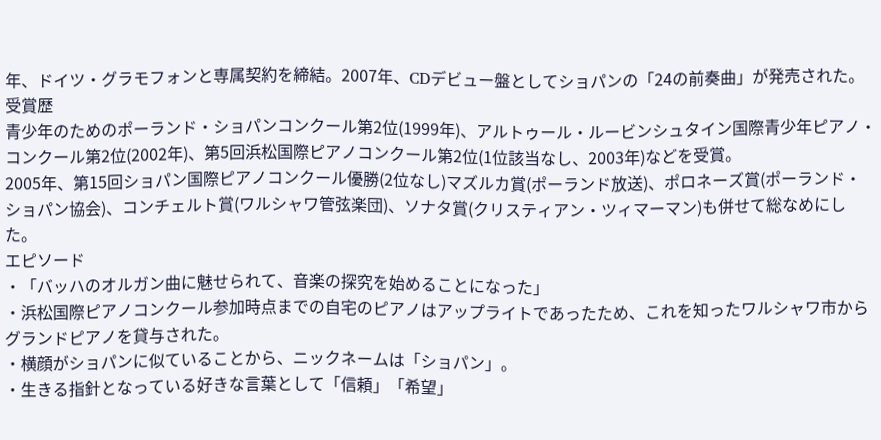年、ドイツ・グラモフォンと専属契約を締結。2007年、CDデビュー盤としてショパンの「24の前奏曲」が発売された。
受賞歴
青少年のためのポーランド・ショパンコンクール第2位(1999年)、アルトゥール・ルービンシュタイン国際青少年ピアノ・コンクール第2位(2002年)、第5回浜松国際ピアノコンクール第2位(1位該当なし、2003年)などを受賞。
2005年、第15回ショパン国際ピアノコンクール優勝(2位なし)マズルカ賞(ポーランド放送)、ポロネーズ賞(ポーランド・ショパン協会)、コンチェルト賞(ワルシャワ管弦楽団)、ソナタ賞(クリスティアン・ツィマーマン)も併せて総なめにした。
エピソード
・「バッハのオルガン曲に魅せられて、音楽の探究を始めることになった」
・浜松国際ピアノコンクール参加時点までの自宅のピアノはアップライトであったため、これを知ったワルシャワ市からグランドピアノを貸与された。
・横顔がショパンに似ていることから、ニックネームは「ショパン」。
・生きる指針となっている好きな言葉として「信頼」「希望」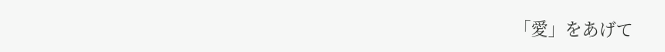「愛」をあげて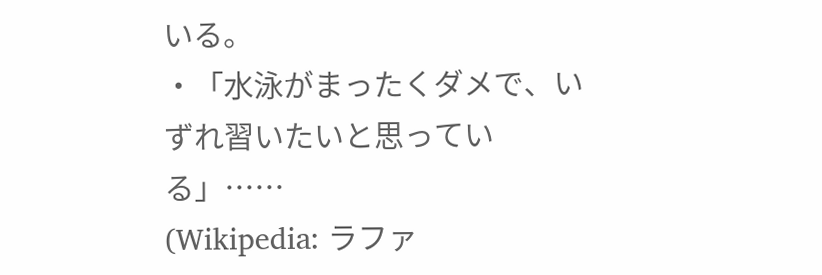いる。
・「水泳がまったくダメで、いずれ習いたいと思っている」……
(Wikipedia: ラファ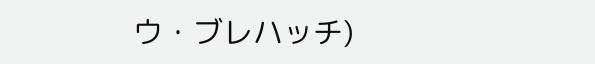ウ・ブレハッチ)